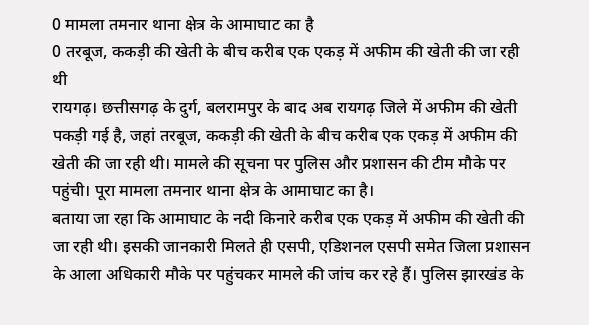0 मामला तमनार थाना क्षेत्र के आमाघाट का है
0 तरबूज, ककड़ी की खेती के बीच करीब एक एकड़ में अफीम की खेती की जा रही थी
रायगढ़। छत्तीसगढ़ के दुर्ग, बलरामपुर के बाद अब रायगढ़ जिले में अफीम की खेती पकड़ी गई है, जहां तरबूज, ककड़ी की खेती के बीच करीब एक एकड़ में अफीम की खेती की जा रही थी। मामले की सूचना पर पुलिस और प्रशासन की टीम मौके पर पहुंची। पूरा मामला तमनार थाना क्षेत्र के आमाघाट का है।
बताया जा रहा कि आमाघाट के नदी किनारे करीब एक एकड़ में अफीम की खेती की जा रही थी। इसकी जानकारी मिलते ही एसपी, एडिशनल एसपी समेत जिला प्रशासन के आला अधिकारी मौके पर पहुंचकर मामले की जांच कर रहे हैं। पुलिस झारखंड के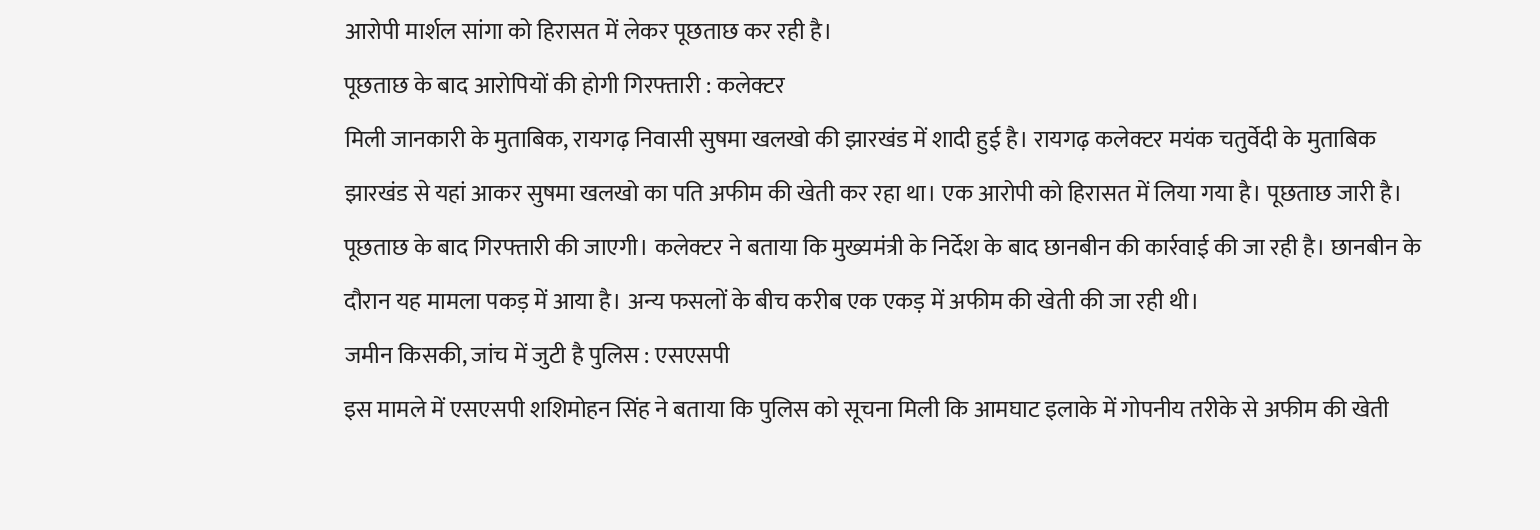आरोपी मार्शल सांगा को हिरासत में लेकर पूछताछ कर रही है।
पूछताछ के बाद आरोपियों की होगी गिरफ्तारी : कलेक्टर
मिली जानकारी के मुताबिक, रायगढ़ निवासी सुषमा खलखो की झारखंड में शादी हुई है। रायगढ़ कलेक्टर मयंक चतुर्वेदी के मुताबिक झारखंड से यहां आकर सुषमा खलखो का पति अफीम की खेती कर रहा था। एक आरोपी को हिरासत में लिया गया है। पूछताछ जारी है। पूछताछ के बाद गिरफ्तारी की जाएगी। कलेक्टर ने बताया कि मुख्यमंत्री के निर्देश के बाद छानबीन की कार्रवाई की जा रही है। छानबीन के दौरान यह मामला पकड़ में आया है। अन्य फसलों के बीच करीब एक एकड़ में अफीम की खेती की जा रही थी।
जमीन किसकी, जांच में जुटी है पुलिस : एसएसपी
इस मामले में एसएसपी शशिमोहन सिंह ने बताया कि पुलिस को सूचना मिली कि आमघाट इलाके में गोपनीय तरीके से अफीम की खेती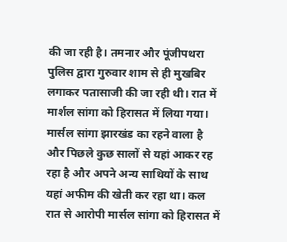की जा रही है। तमनार और पूंजीपथरा पुलिस द्वारा गुरुवार शाम से ही मुखबिर लगाकर पतासाजी की जा रही थी। रात में मार्शल सांगा को हिरासत में लिया गया। मार्सल सांगा झारखंड का रहने वाला है और पिछले कुछ सालों से यहां आकर रह रहा है और अपने अन्य साथियों के साथ यहां अफीम की खेती कर रहा था। कल रात से आरोपी मार्सल सांगा को हिरासत में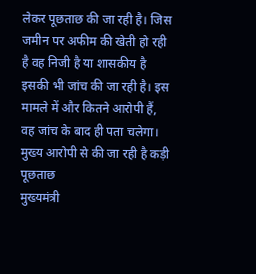लेकर पूछताछ की जा रही है। जिस जमीन पर अफीम की खेती हो रही है वह निजी है या शासकीय है इसकी भी जांच की जा रही है। इस मामले में और कितने आरोपी हैं, वह जांच के बाद ही पता चलेगा।
मुख्य आरोपी से की जा रही है कड़ी पूछताछ
मुख्यमंत्री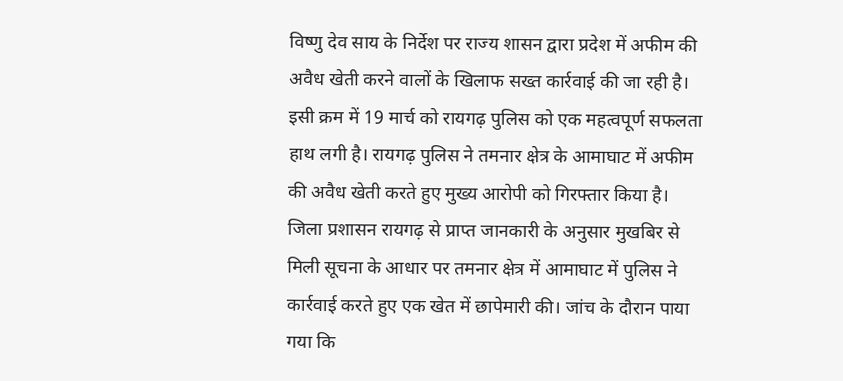विष्णु देव साय के निर्देश पर राज्य शासन द्वारा प्रदेश में अफीम की अवैध खेती करने वालों के खिलाफ सख्त कार्रवाई की जा रही है। इसी क्रम में 19 मार्च को रायगढ़ पुलिस को एक महत्वपूर्ण सफलता हाथ लगी है। रायगढ़ पुलिस ने तमनार क्षेत्र के आमाघाट में अफीम की अवैध खेती करते हुए मुख्य आरोपी को गिरफ्तार किया है। जिला प्रशासन रायगढ़ से प्राप्त जानकारी के अनुसार मुखबिर से मिली सूचना के आधार पर तमनार क्षेत्र में आमाघाट में पुलिस ने कार्रवाई करते हुए एक खेत में छापेमारी की। जांच के दौरान पाया गया कि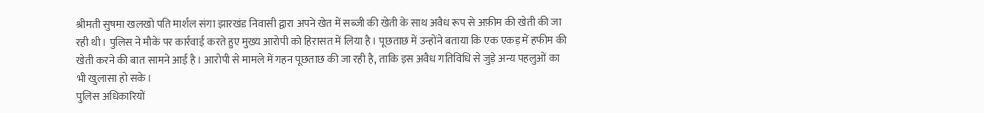श्रीमती सुषमा खलखो पति मार्शल संगा झारखंड निवासी द्वारा अपने खेत में सब्जी की खेती के साथ अवैध रूप से अफ़ीम की खेती की जा रही थी। पुलिस ने मौके पर कार्रवाई करते हुए मुख्य आरोपी को हिरासत में लिया है। पूछताछ में उन्होंने बताया कि एक एकड़ में हफीम की खेती करने की बात सामने आई है। आरोपी से मामले में गहन पूछताछ की जा रही है, ताकि इस अवैध गतिविधि से जुड़े अन्य पहलुओं का भी खुलासा हो सके।
पुलिस अधिकारियों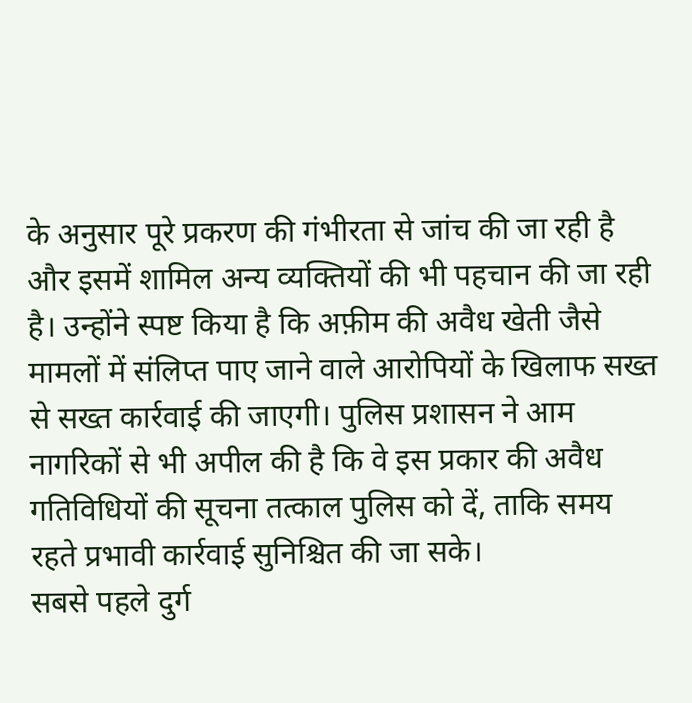के अनुसार पूरे प्रकरण की गंभीरता से जांच की जा रही है और इसमें शामिल अन्य व्यक्तियों की भी पहचान की जा रही है। उन्होंने स्पष्ट किया है कि अफ़ीम की अवैध खेती जैसे मामलों में संलिप्त पाए जाने वाले आरोपियों के खिलाफ सख्त से सख्त कार्रवाई की जाएगी। पुलिस प्रशासन ने आम नागरिकों से भी अपील की है कि वे इस प्रकार की अवैध गतिविधियों की सूचना तत्काल पुलिस को दें, ताकि समय रहते प्रभावी कार्रवाई सुनिश्चित की जा सके।
सबसे पहले दुर्ग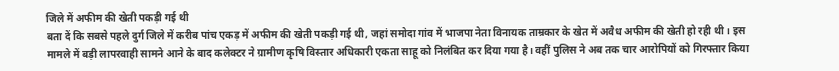जिले में अफीम की खेती पकड़ी गई थी
बता दें कि सबसे पहले दुर्ग जिले में करीब पांच एकड़ में अफीम की खेती पकड़ी गई थी, जहां समोदा गांव में भाजपा नेता विनायक ताम्रकार के खेत में अवैध अफीम की खेती हो रही थी। इस मामले में बड़ी लापरवाही सामने आने के बाद कलेक्टर ने ग्रामीण कृषि विस्तार अधिकारी एकता साहू को निलंबित कर दिया गया है। वहीं पुलिस ने अब तक चार आरोपियों को गिरफ्तार किया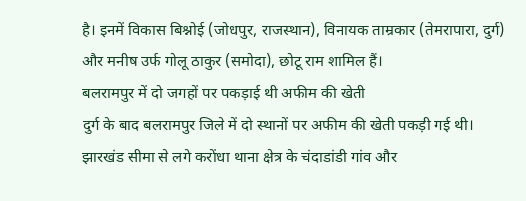है। इनमें विकास बिश्नोई (जोधपुर, राजस्थान), विनायक ताम्रकार (तेमरापारा, दुर्ग) और मनीष उर्फ गोलू ठाकुर (समोदा), छोटू राम शामिल हैं।
बलरामपुर में दो जगहों पर पकड़ाई थी अफीम की खेती
दुर्ग के बाद बलरामपुर जिले में दो स्थानों पर अफीम की खेती पकड़ी गई थी। झारखंड सीमा से लगे करोंधा थाना क्षेत्र के चंदाडांडी गांव और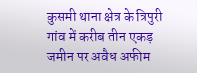कुसमी थाना क्षेत्र के त्रिपुरी गांव में करीब तीन एकड़ जमीन पर अवैध अफीम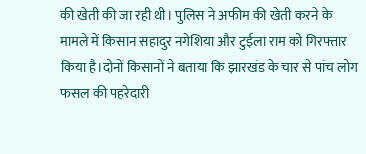की खेती की जा रही थी। पुलिस ने अफीम की खेती करने के मामले में किसान सहादुर नगेशिया और टुईला राम को गिरफ्तार किया है।दोनों किसानों ने बताया कि झारखंड के चार से पांच लोग फसल की पहरेदारी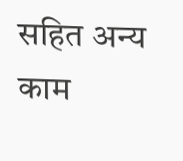सहित अन्य काम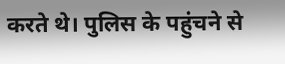करते थे। पुलिस के पहुंचने से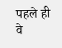पहले ही वे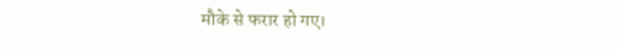मौके से फरार हो गए।